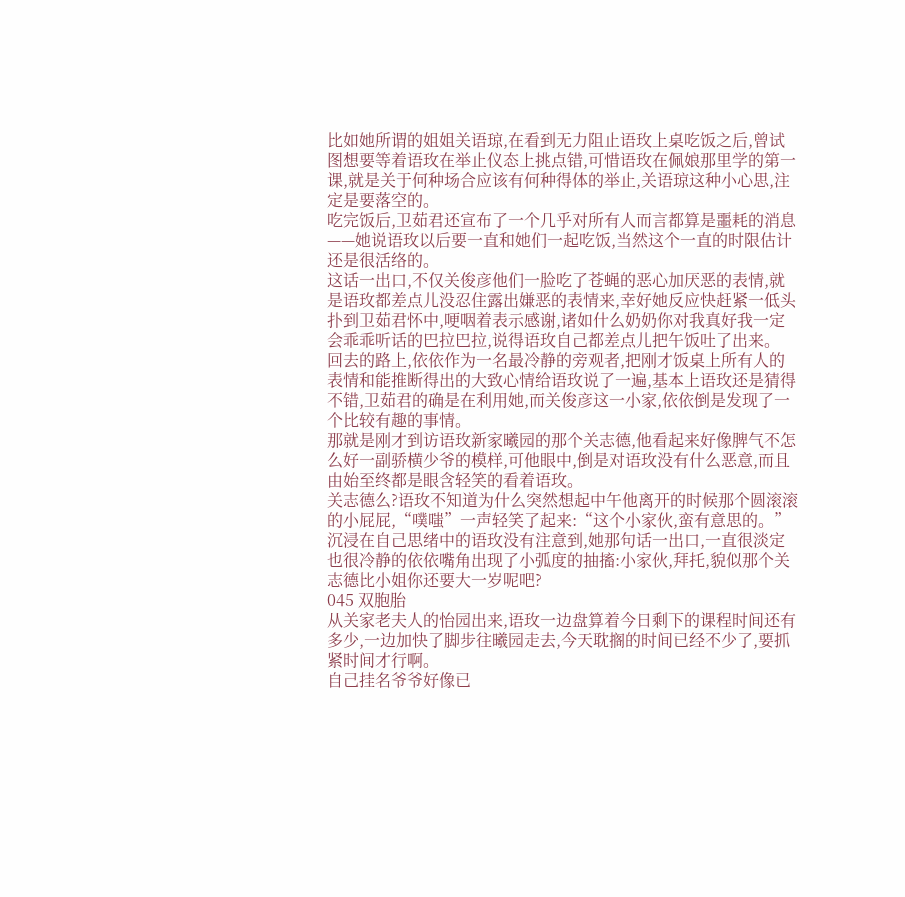比如她所谓的姐姐关语琼,在看到无力阻止语玫上桌吃饭之后,曾试图想要等着语玫在举止仪态上挑点错,可惜语玫在佩娘那里学的第一课,就是关于何种场合应该有何种得体的举止,关语琼这种小心思,注定是要落空的。
吃完饭后,卫茹君还宣布了一个几乎对所有人而言都算是噩耗的消息——她说语玫以后要一直和她们一起吃饭,当然这个一直的时限估计还是很活络的。
这话一出口,不仅关俊彦他们一脸吃了苍蝇的恶心加厌恶的表情,就是语玫都差点儿没忍住露出嫌恶的表情来,幸好她反应快赶紧一低头扑到卫茹君怀中,哽咽着表示感谢,诸如什么奶奶你对我真好我一定会乖乖听话的巴拉巴拉,说得语玫自己都差点儿把午饭吐了出来。
回去的路上,依依作为一名最冷静的旁观者,把刚才饭桌上所有人的表情和能推断得出的大致心情给语玫说了一遍,基本上语玫还是猜得不错,卫茹君的确是在利用她,而关俊彦这一小家,依依倒是发现了一个比较有趣的事情。
那就是刚才到访语玫新家曦园的那个关志德,他看起来好像脾气不怎么好一副骄横少爷的模样,可他眼中,倒是对语玫没有什么恶意,而且由始至终都是眼含轻笑的看着语玫。
关志德么?语玫不知道为什么突然想起中午他离开的时候那个圆滚滚的小屁屁,“噗嗤”一声轻笑了起来:“这个小家伙,蛮有意思的。”
沉浸在自己思绪中的语玫没有注意到,她那句话一出口,一直很淡定也很冷静的依依嘴角出现了小弧度的抽搐:小家伙,拜托,貌似那个关志德比小姐你还要大一岁呢吧?
045 双胞胎
从关家老夫人的怡园出来,语玫一边盘算着今日剩下的课程时间还有多少,一边加快了脚步往曦园走去,今天耽搁的时间已经不少了,要抓紧时间才行啊。
自己挂名爷爷好像已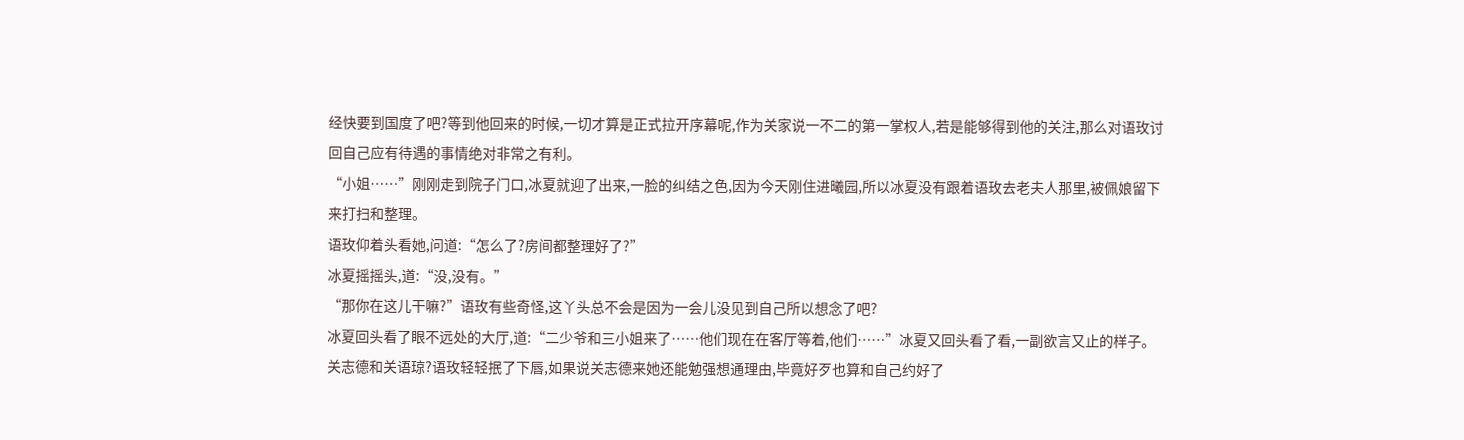经快要到国度了吧?等到他回来的时候,一切才算是正式拉开序幕呢,作为关家说一不二的第一掌权人,若是能够得到他的关注,那么对语玫讨回自己应有待遇的事情绝对非常之有利。
“小姐……”刚刚走到院子门口,冰夏就迎了出来,一脸的纠结之色,因为今天刚住进曦园,所以冰夏没有跟着语玫去老夫人那里,被佩娘留下来打扫和整理。
语玫仰着头看她,问道:“怎么了?房间都整理好了?”
冰夏摇摇头,道:“没,没有。”
“那你在这儿干嘛?”语玫有些奇怪,这丫头总不会是因为一会儿没见到自己所以想念了吧?
冰夏回头看了眼不远处的大厅,道:“二少爷和三小姐来了……他们现在在客厅等着,他们……”冰夏又回头看了看,一副欲言又止的样子。
关志德和关语琼?语玫轻轻抿了下唇,如果说关志德来她还能勉强想通理由,毕竟好歹也算和自己约好了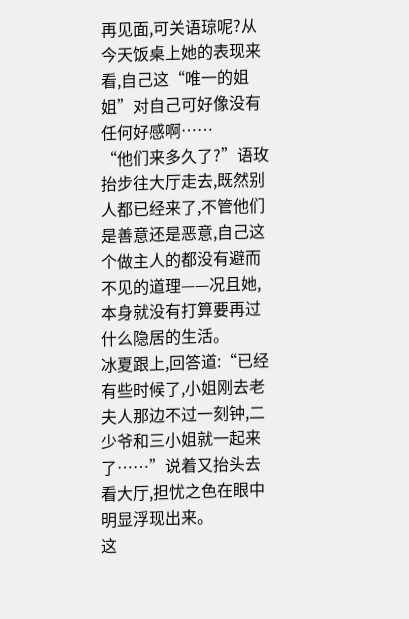再见面,可关语琼呢?从今天饭桌上她的表现来看,自己这“唯一的姐姐”对自己可好像没有任何好感啊……
“他们来多久了?”语玫抬步往大厅走去,既然别人都已经来了,不管他们是善意还是恶意,自己这个做主人的都没有避而不见的道理——况且她,本身就没有打算要再过什么隐居的生活。
冰夏跟上,回答道:“已经有些时候了,小姐刚去老夫人那边不过一刻钟,二少爷和三小姐就一起来了……”说着又抬头去看大厅,担忧之色在眼中明显浮现出来。
这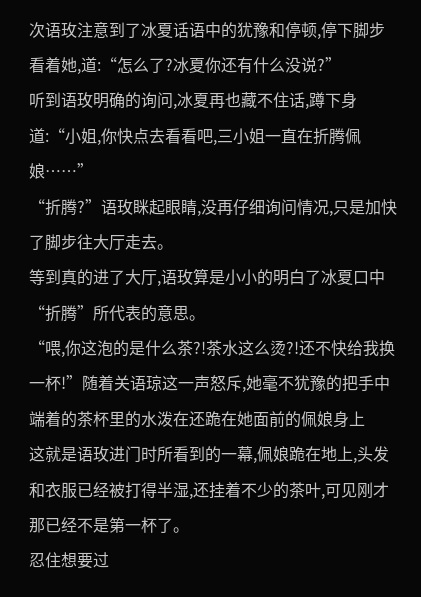次语玫注意到了冰夏话语中的犹豫和停顿,停下脚步看着她,道:“怎么了?冰夏你还有什么没说?”
听到语玫明确的询问,冰夏再也藏不住话,蹲下身道:“小姐,你快点去看看吧,三小姐一直在折腾佩娘……”
“折腾?”语玫眯起眼睛,没再仔细询问情况,只是加快了脚步往大厅走去。
等到真的进了大厅,语玫算是小小的明白了冰夏口中“折腾”所代表的意思。
“喂,你这泡的是什么茶?!茶水这么烫?!还不快给我换一杯!”随着关语琼这一声怒斥,她毫不犹豫的把手中端着的茶杯里的水泼在还跪在她面前的佩娘身上
这就是语玫进门时所看到的一幕,佩娘跪在地上,头发和衣服已经被打得半湿,还挂着不少的茶叶,可见刚才那已经不是第一杯了。
忍住想要过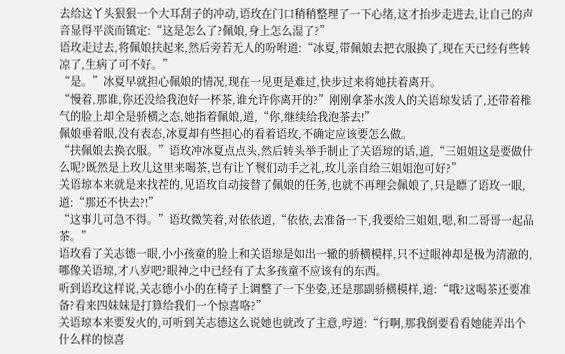去给这丫头狠狠一个大耳刮子的冲动,语玫在门口稍稍整理了一下心绪,这才抬步走进去,让自己的声音显得平淡而镇定:“这是怎么了?佩娘,身上怎么湿了?”
语玫走过去,将佩娘扶起来,然后旁若无人的吩咐道:“冰夏,带佩娘去把衣服换了,现在天已经有些转凉了,生病了可不好。”
“是。”冰夏早就担心佩娘的情况,现在一见更是难过,快步过来将她扶着离开。
“慢着,那谁,你还没给我泡好一杯茶,谁允许你离开的?”刚刚拿茶水泼人的关语琼发话了,还带着稚气的脸上却全是骄横之态,她指着佩娘,道,“你,继续给我泡茶去!”
佩娘垂着眼,没有表态,冰夏却有些担心的看着语玫,不确定应该要怎么做。
“扶佩娘去换衣服。”语玫冲冰夏点点头,然后转头举手制止了关语琼的话,道,“三姐姐这是要做什么呢?既然是上玫儿这里来喝茶,岂有让丫鬟们动手之礼,玫儿亲自给三姐姐泡可好?”
关语琼本来就是来找茬的,见语玫自动接替了佩娘的任务,也就不再理会佩娘了,只是瞟了语玫一眼,道:“那还不快去?!”
“这事儿可急不得。”语玫微笑着,对依依道,“依依,去准备一下,我要给三姐姐,嗯,和二哥哥一起品茶。”
语玫看了关志德一眼,小小孩童的脸上和关语琼是如出一辙的骄横模样,只不过眼神却是极为清澈的,哪像关语琼,才八岁吧?眼神之中已经有了太多孩童不应该有的东西。
听到语玫这样说,关志德小小的在椅子上调整了一下坐姿,还是那副骄横模样,道:“哦?这喝茶还要准备?看来四妹妹是打算给我们一个惊喜咯?”
关语琼本来要发火的,可听到关志德这么说她也就改了主意,哼道:“行啊,那我倒要看看她能弄出个什么样的惊喜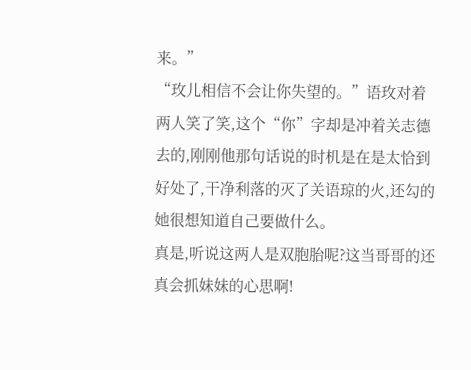来。”
“玫儿相信不会让你失望的。”语玫对着两人笑了笑,这个“你”字却是冲着关志德去的,刚刚他那句话说的时机是在是太恰到好处了,干净利落的灭了关语琼的火,还勾的她很想知道自己要做什么。
真是,听说这两人是双胞胎呢?这当哥哥的还真会抓妹妹的心思啊!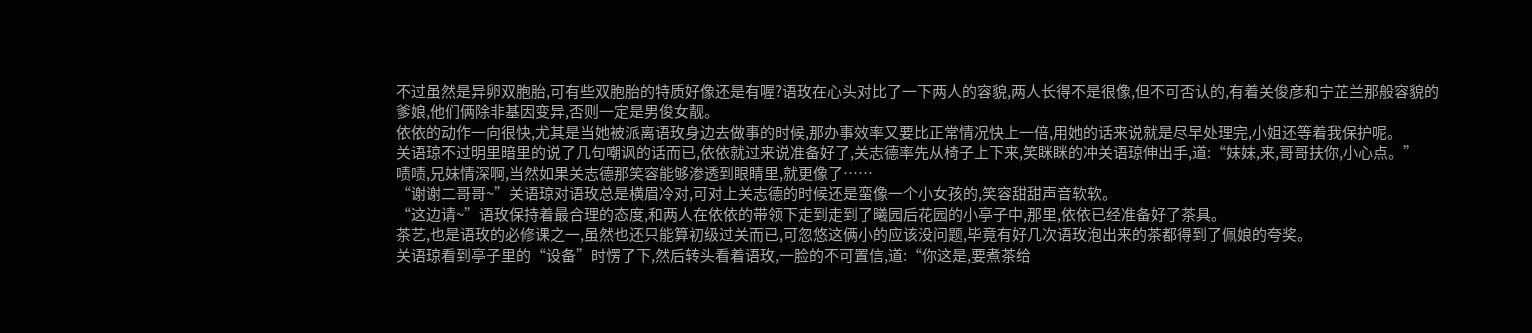不过虽然是异卵双胞胎,可有些双胞胎的特质好像还是有喔?语玫在心头对比了一下两人的容貌,两人长得不是很像,但不可否认的,有着关俊彦和宁芷兰那般容貌的爹娘,他们俩除非基因变异,否则一定是男俊女靓。
依依的动作一向很快,尤其是当她被派离语玫身边去做事的时候,那办事效率又要比正常情况快上一倍,用她的话来说就是尽早处理完,小姐还等着我保护呢。
关语琼不过明里暗里的说了几句嘲讽的话而已,依依就过来说准备好了,关志德率先从椅子上下来,笑眯眯的冲关语琼伸出手,道:“妹妹,来,哥哥扶你,小心点。”
啧啧,兄妹情深啊,当然如果关志德那笑容能够渗透到眼睛里,就更像了……
“谢谢二哥哥~”关语琼对语玫总是横眉冷对,可对上关志德的时候还是蛮像一个小女孩的,笑容甜甜声音软软。
“这边请~”语玫保持着最合理的态度,和两人在依依的带领下走到走到了曦园后花园的小亭子中,那里,依依已经准备好了茶具。
茶艺,也是语玫的必修课之一,虽然也还只能算初级过关而已,可忽悠这俩小的应该没问题,毕竟有好几次语玫泡出来的茶都得到了佩娘的夸奖。
关语琼看到亭子里的“设备”时愣了下,然后转头看着语玫,一脸的不可置信,道:“你这是,要煮茶给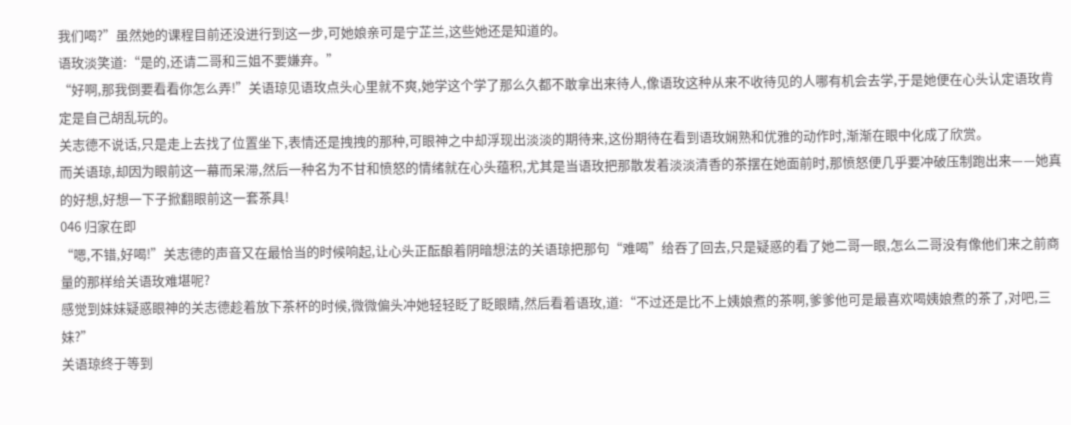我们喝?”虽然她的课程目前还没进行到这一步,可她娘亲可是宁芷兰,这些她还是知道的。
语玫淡笑道:“是的,还请二哥和三姐不要嫌弃。”
“好啊,那我倒要看看你怎么弄!”关语琼见语玫点头心里就不爽,她学这个学了那么久都不敢拿出来待人,像语玫这种从来不收待见的人哪有机会去学,于是她便在心头认定语玫肯定是自己胡乱玩的。
关志德不说话,只是走上去找了位置坐下,表情还是拽拽的那种,可眼神之中却浮现出淡淡的期待来,这份期待在看到语玫娴熟和优雅的动作时,渐渐在眼中化成了欣赏。
而关语琼,却因为眼前这一幕而呆滞,然后一种名为不甘和愤怒的情绪就在心头蕴积,尤其是当语玫把那散发着淡淡清香的茶摆在她面前时,那愤怒便几乎要冲破压制跑出来——她真的好想,好想一下子掀翻眼前这一套茶具!
046 归家在即
“嗯,不错,好喝!”关志德的声音又在最恰当的时候响起,让心头正酝酿着阴暗想法的关语琼把那句“难喝”给吞了回去,只是疑惑的看了她二哥一眼,怎么二哥没有像他们来之前商量的那样给关语玫难堪呢?
感觉到妹妹疑惑眼神的关志德趁着放下茶杯的时候,微微偏头冲她轻轻眨了眨眼睛,然后看着语玫,道:“不过还是比不上姨娘煮的茶啊,爹爹他可是最喜欢喝姨娘煮的茶了,对吧,三妹?”
关语琼终于等到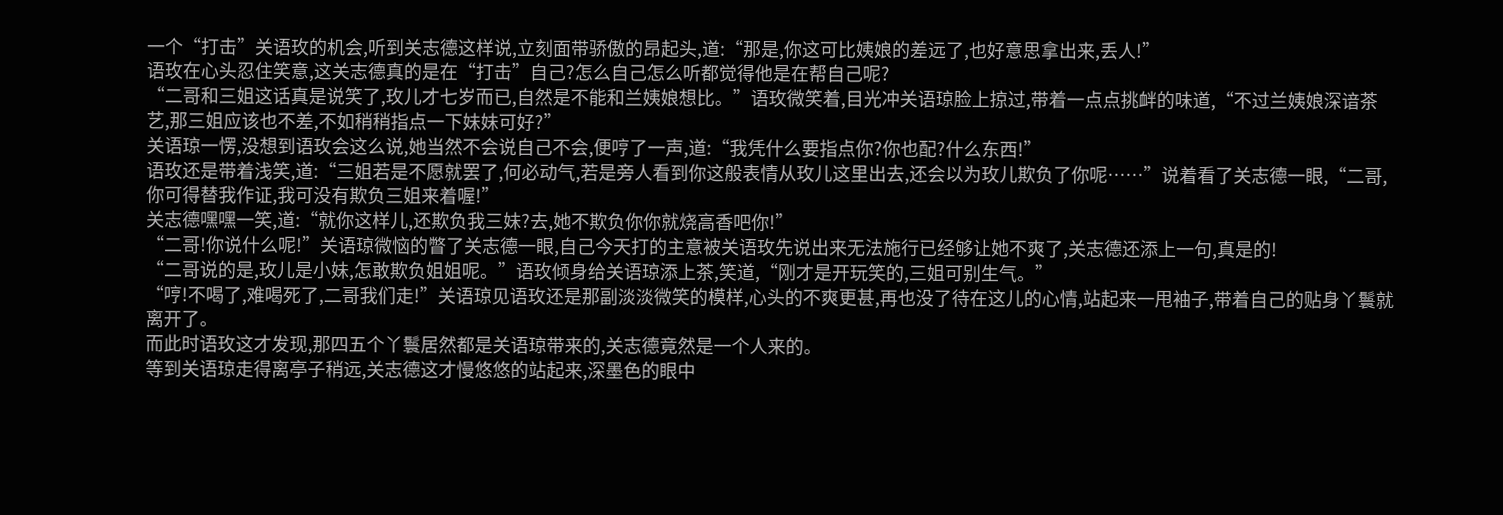一个“打击”关语玫的机会,听到关志德这样说,立刻面带骄傲的昂起头,道:“那是,你这可比姨娘的差远了,也好意思拿出来,丢人!”
语玫在心头忍住笑意,这关志德真的是在“打击”自己?怎么自己怎么听都觉得他是在帮自己呢?
“二哥和三姐这话真是说笑了,玫儿才七岁而已,自然是不能和兰姨娘想比。”语玫微笑着,目光冲关语琼脸上掠过,带着一点点挑衅的味道,“不过兰姨娘深谙茶艺,那三姐应该也不差,不如稍稍指点一下妹妹可好?”
关语琼一愣,没想到语玫会这么说,她当然不会说自己不会,便哼了一声,道:“我凭什么要指点你?你也配?什么东西!”
语玫还是带着浅笑,道:“三姐若是不愿就罢了,何必动气,若是旁人看到你这般表情从玫儿这里出去,还会以为玫儿欺负了你呢……”说着看了关志德一眼,“二哥,你可得替我作证,我可没有欺负三姐来着喔!”
关志德嘿嘿一笑,道:“就你这样儿,还欺负我三妹?去,她不欺负你你就烧高香吧你!”
“二哥!你说什么呢!”关语琼微恼的瞥了关志德一眼,自己今天打的主意被关语玫先说出来无法施行已经够让她不爽了,关志德还添上一句,真是的!
“二哥说的是,玫儿是小妹,怎敢欺负姐姐呢。”语玫倾身给关语琼添上茶,笑道,“刚才是开玩笑的,三姐可别生气。”
“哼!不喝了,难喝死了,二哥我们走!”关语琼见语玫还是那副淡淡微笑的模样,心头的不爽更甚,再也没了待在这儿的心情,站起来一甩袖子,带着自己的贴身丫鬟就离开了。
而此时语玫这才发现,那四五个丫鬟居然都是关语琼带来的,关志德竟然是一个人来的。
等到关语琼走得离亭子稍远,关志德这才慢悠悠的站起来,深墨色的眼中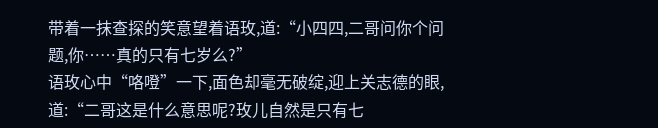带着一抹查探的笑意望着语玫,道:“小四四,二哥问你个问题,你……真的只有七岁么?”
语玫心中“咯噔”一下,面色却毫无破绽,迎上关志德的眼,道:“二哥这是什么意思呢?玫儿自然是只有七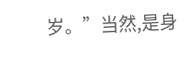岁。”当然,是身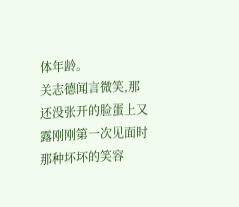体年龄。
关志德闻言微笑,那还没张开的脸蛋上又露刚刚第一次见面时那种坏坏的笑容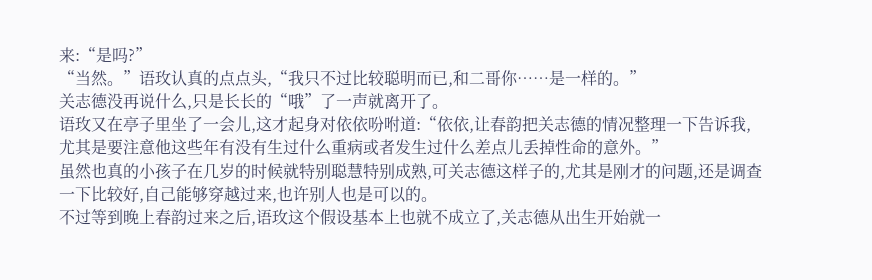来:“是吗?”
“当然。”语玫认真的点点头,“我只不过比较聪明而已,和二哥你……是一样的。”
关志德没再说什么,只是长长的“哦”了一声就离开了。
语玫又在亭子里坐了一会儿,这才起身对依依吩咐道:“依依,让春韵把关志德的情况整理一下告诉我,尤其是要注意他这些年有没有生过什么重病或者发生过什么差点儿丢掉性命的意外。”
虽然也真的小孩子在几岁的时候就特别聪慧特别成熟,可关志德这样子的,尤其是刚才的问题,还是调查一下比较好,自己能够穿越过来,也许别人也是可以的。
不过等到晚上春韵过来之后,语玫这个假设基本上也就不成立了,关志德从出生开始就一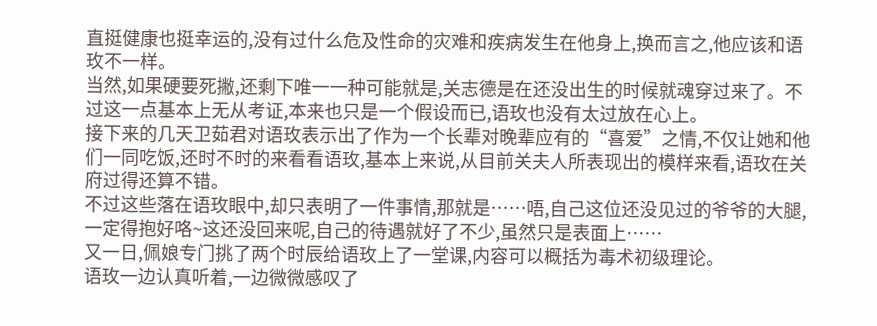直挺健康也挺幸运的,没有过什么危及性命的灾难和疾病发生在他身上,换而言之,他应该和语玫不一样。
当然,如果硬要死撇,还剩下唯一一种可能就是,关志德是在还没出生的时候就魂穿过来了。不过这一点基本上无从考证,本来也只是一个假设而已,语玫也没有太过放在心上。
接下来的几天卫茹君对语玫表示出了作为一个长辈对晚辈应有的“喜爱”之情,不仅让她和他们一同吃饭,还时不时的来看看语玫,基本上来说,从目前关夫人所表现出的模样来看,语玫在关府过得还算不错。
不过这些落在语玫眼中,却只表明了一件事情,那就是……唔,自己这位还没见过的爷爷的大腿,一定得抱好咯~这还没回来呢,自己的待遇就好了不少,虽然只是表面上……
又一日,佩娘专门挑了两个时辰给语玫上了一堂课,内容可以概括为毒术初级理论。
语玫一边认真听着,一边微微感叹了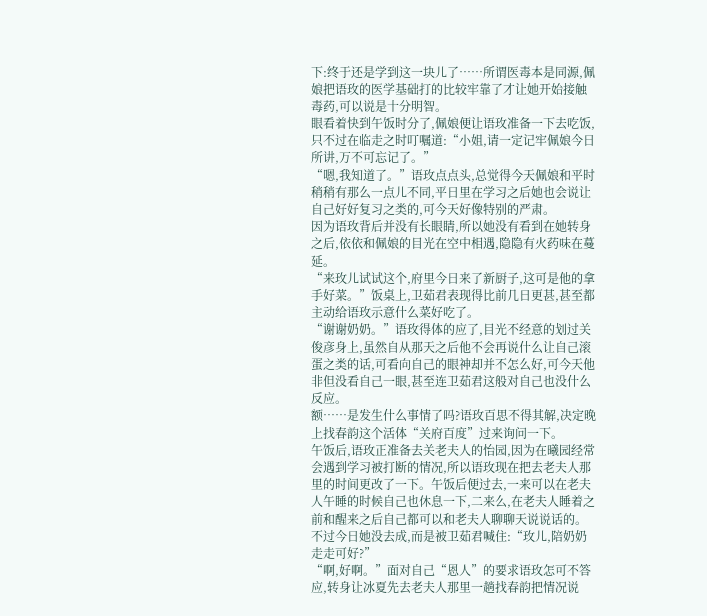下:终于还是学到这一块儿了……所谓医毒本是同源,佩娘把语玫的医学基础打的比较牢靠了才让她开始接触毒药,可以说是十分明智。
眼看着快到午饭时分了,佩娘便让语玫准备一下去吃饭,只不过在临走之时叮嘱道:“小姐,请一定记牢佩娘今日所讲,万不可忘记了。”
“嗯,我知道了。”语玫点点头,总觉得今天佩娘和平时稍稍有那么一点儿不同,平日里在学习之后她也会说让自己好好复习之类的,可今天好像特别的严肃。
因为语玫背后并没有长眼睛,所以她没有看到在她转身之后,依依和佩娘的目光在空中相遇,隐隐有火药味在蔓延。
“来玫儿试试这个,府里今日来了新厨子,这可是他的拿手好菜。”饭桌上,卫茹君表现得比前几日更甚,甚至都主动给语玫示意什么菜好吃了。
“谢谢奶奶。”语玫得体的应了,目光不经意的划过关俊彦身上,虽然自从那天之后他不会再说什么让自己滚蛋之类的话,可看向自己的眼神却并不怎么好,可今天他非但没看自己一眼,甚至连卫茹君这般对自己也没什么反应。
额……是发生什么事情了吗?语玫百思不得其解,决定晚上找春韵这个活体“关府百度”过来询问一下。
午饭后,语玫正准备去关老夫人的怡园,因为在曦园经常会遇到学习被打断的情况,所以语玫现在把去老夫人那里的时间更改了一下。午饭后便过去,一来可以在老夫人午睡的时候自己也休息一下,二来么,在老夫人睡着之前和醒来之后自己都可以和老夫人聊聊天说说话的。
不过今日她没去成,而是被卫茹君喊住:“玫儿,陪奶奶走走可好?”
“啊,好啊。”面对自己“恩人”的要求语玫怎可不答应,转身让冰夏先去老夫人那里一趟找春韵把情况说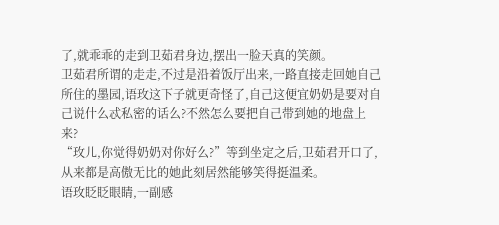了,就乖乖的走到卫茹君身边,摆出一脸天真的笑颜。
卫茹君所谓的走走,不过是沿着饭厅出来,一路直接走回她自己所住的墨园,语玫这下子就更奇怪了,自己这便宜奶奶是要对自己说什么忒私密的话么?不然怎么要把自己带到她的地盘上来?
“玫儿,你觉得奶奶对你好么?”等到坐定之后,卫茹君开口了,从来都是高傲无比的她此刻居然能够笑得挺温柔。
语玫眨眨眼睛,一副感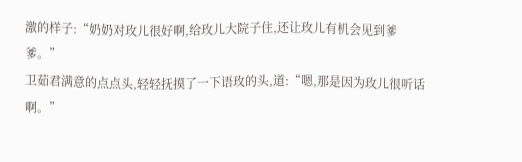激的样子:“奶奶对玫儿很好啊,给玫儿大院子住,还让玫儿有机会见到爹爹。”
卫茹君满意的点点头,轻轻抚摸了一下语玫的头,道:“嗯,那是因为玫儿很听话啊。”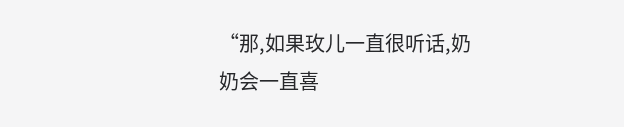“那,如果玫儿一直很听话,奶奶会一直喜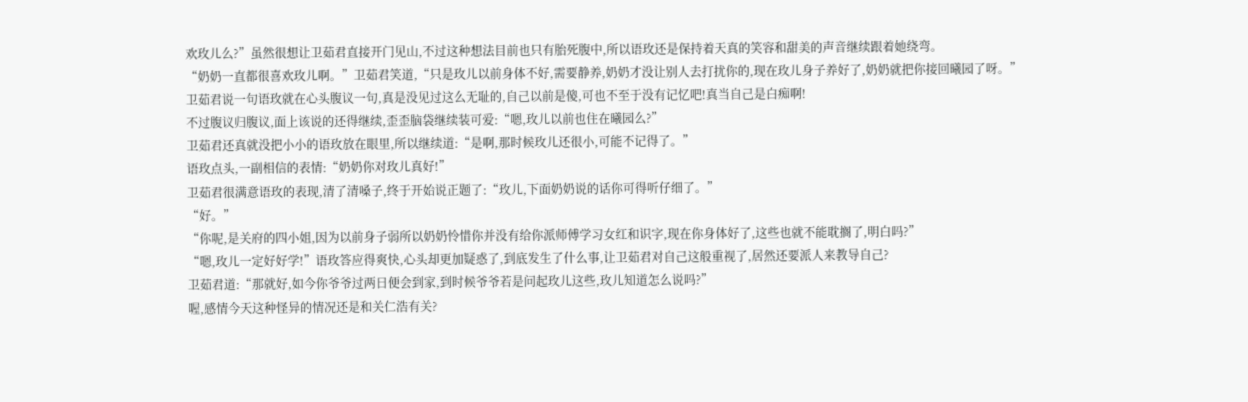欢玫儿么?”虽然很想让卫茹君直接开门见山,不过这种想法目前也只有胎死腹中,所以语玫还是保持着天真的笑容和甜美的声音继续跟着她绕弯。
“奶奶一直都很喜欢玫儿啊。”卫茹君笑道,“只是玫儿以前身体不好,需要静养,奶奶才没让别人去打扰你的,现在玫儿身子养好了,奶奶就把你接回曦园了呀。”
卫茹君说一句语玫就在心头腹议一句,真是没见过这么无耻的,自己以前是傻,可也不至于没有记忆吧!真当自己是白痴啊!
不过腹议归腹议,面上该说的还得继续,歪歪脑袋继续装可爱:“嗯,玫儿以前也住在曦园么?”
卫茹君还真就没把小小的语玫放在眼里,所以继续道:“是啊,那时候玫儿还很小,可能不记得了。”
语玫点头,一副相信的表情:“奶奶你对玫儿真好!”
卫茹君很满意语玫的表现,清了清嗓子,终于开始说正题了:“玫儿,下面奶奶说的话你可得听仔细了。”
“好。”
“你呢,是关府的四小姐,因为以前身子弱所以奶奶怜惜你并没有给你派师傅学习女红和识字,现在你身体好了,这些也就不能耽搁了,明白吗?”
“嗯,玫儿一定好好学!”语玫答应得爽快,心头却更加疑惑了,到底发生了什么事,让卫茹君对自己这般重视了,居然还要派人来教导自己?
卫茹君道:“那就好,如今你爷爷过两日便会到家,到时候爷爷若是问起玫儿这些,玫儿知道怎么说吗?”
喔,感情今天这种怪异的情况还是和关仁浩有关?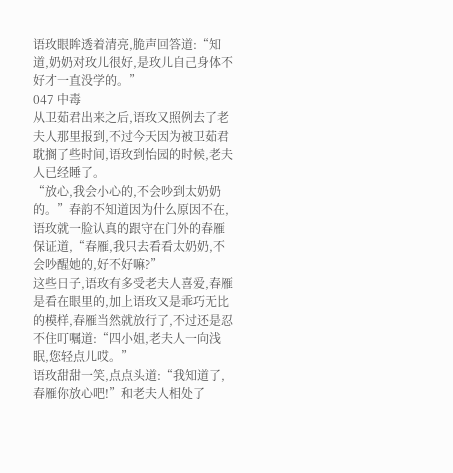语玫眼眸透着清亮,脆声回答道:“知道,奶奶对玫儿很好,是玫儿自己身体不好才一直没学的。”
047 中毒
从卫茹君出来之后,语玫又照例去了老夫人那里报到,不过今天因为被卫茹君耽搁了些时间,语玫到怡园的时候,老夫人已经睡了。
“放心,我会小心的,不会吵到太奶奶的。”春韵不知道因为什么原因不在,语玫就一脸认真的跟守在门外的春雁保证道,“春雁,我只去看看太奶奶,不会吵醒她的,好不好嘛?”
这些日子,语玫有多受老夫人喜爱,春雁是看在眼里的,加上语玫又是乖巧无比的模样,春雁当然就放行了,不过还是忍不住叮嘱道:“四小姐,老夫人一向浅眠,您轻点儿哎。”
语玫甜甜一笑,点点头道:“我知道了,春雁你放心吧!”和老夫人相处了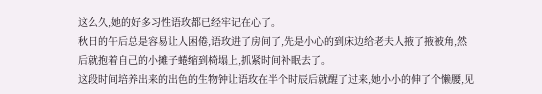这么久,她的好多习性语玫都已经牢记在心了。
秋日的午后总是容易让人困倦,语玫进了房间了,先是小心的到床边给老夫人掖了掖被角,然后就抱着自己的小摊子蜷缩到椅塌上,抓紧时间补眠去了。
这段时间培养出来的出色的生物钟让语玫在半个时辰后就醒了过来,她小小的伸了个懒腰,见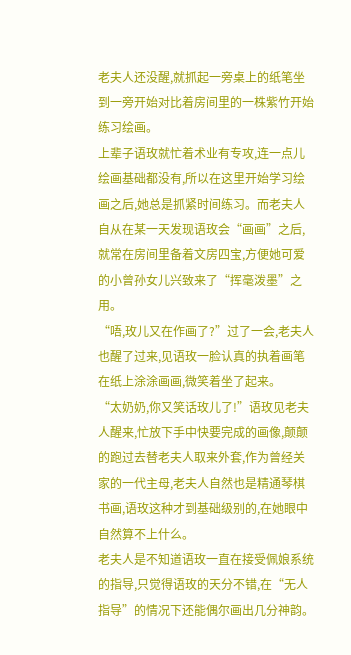老夫人还没醒,就抓起一旁桌上的纸笔坐到一旁开始对比着房间里的一株紫竹开始练习绘画。
上辈子语玫就忙着术业有专攻,连一点儿绘画基础都没有,所以在这里开始学习绘画之后,她总是抓紧时间练习。而老夫人自从在某一天发现语玫会“画画”之后,就常在房间里备着文房四宝,方便她可爱的小曾孙女儿兴致来了“挥毫泼墨”之用。
“唔,玫儿又在作画了?”过了一会,老夫人也醒了过来,见语玫一脸认真的执着画笔在纸上涂涂画画,微笑着坐了起来。
“太奶奶,你又笑话玫儿了!”语玫见老夫人醒来,忙放下手中快要完成的画像,颠颠的跑过去替老夫人取来外套,作为曾经关家的一代主母,老夫人自然也是精通琴棋书画,语玫这种才到基础级别的,在她眼中自然算不上什么。
老夫人是不知道语玫一直在接受佩娘系统的指导,只觉得语玫的天分不错,在“无人指导”的情况下还能偶尔画出几分神韵。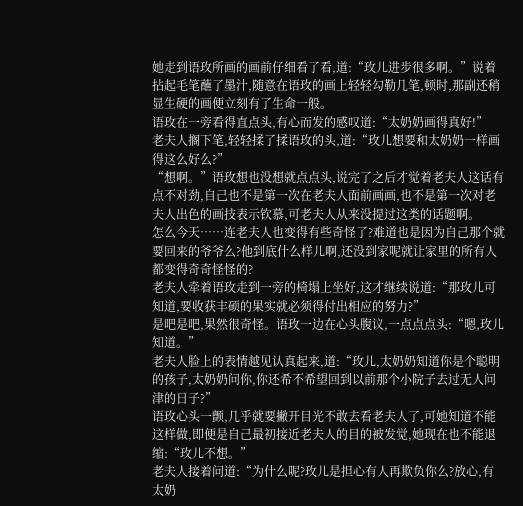她走到语玫所画的画前仔细看了看,道:“玫儿进步很多啊。”说着拈起毛笔蘸了墨汁,随意在语玫的画上轻轻勾勒几笔,顿时,那副还稍显生硬的画便立刻有了生命一般。
语玫在一旁看得直点头,有心而发的感叹道:“太奶奶画得真好!”
老夫人搁下笔,轻轻揉了揉语玫的头,道:“玫儿想要和太奶奶一样画得这么好么?”
“想啊。”语玫想也没想就点点头,说完了之后才觉着老夫人这话有点不对劲,自己也不是第一次在老夫人面前画画,也不是第一次对老夫人出色的画技表示钦慕,可老夫人从来没提过这类的话题啊。
怎么今天……连老夫人也变得有些奇怪了?难道也是因为自己那个就要回来的爷爷么?他到底什么样儿啊,还没到家呢就让家里的所有人都变得奇奇怪怪的?
老夫人牵着语玫走到一旁的椅塌上坐好,这才继续说道:“那玫儿可知道,要收获丰硕的果实就必须得付出相应的努力?”
是吧是吧,果然很奇怪。语玫一边在心头腹议,一点点点头:“嗯,玫儿知道。”
老夫人脸上的表情越见认真起来,道:“玫儿,太奶奶知道你是个聪明的孩子,太奶奶问你,你还希不希望回到以前那个小院子去过无人问津的日子?”
语玫心头一颤,几乎就要撇开目光不敢去看老夫人了,可她知道不能这样做,即便是自己最初接近老夫人的目的被发觉,她现在也不能退缩:“玫儿不想。”
老夫人接着问道:“为什么呢?玫儿是担心有人再欺负你么?放心,有太奶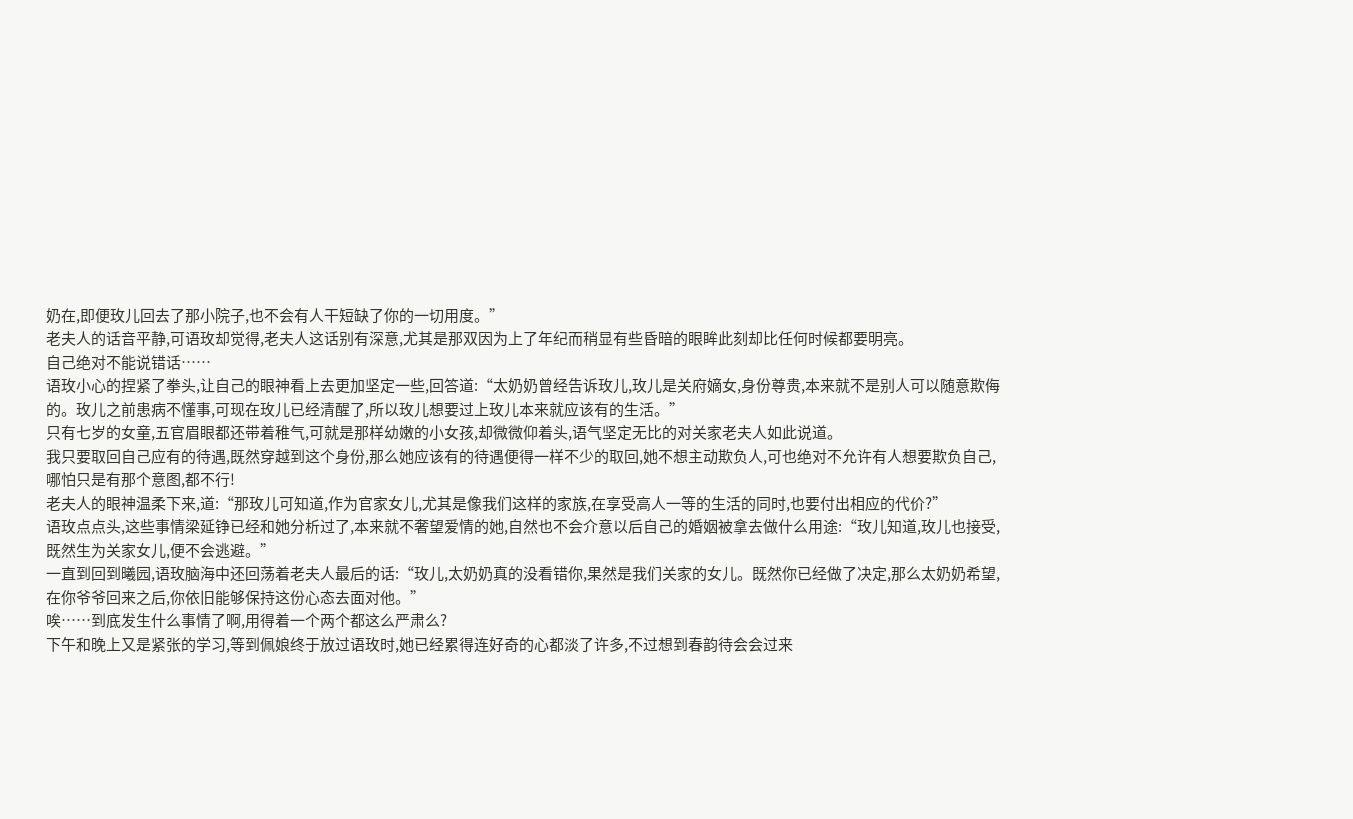奶在,即便玫儿回去了那小院子,也不会有人干短缺了你的一切用度。”
老夫人的话音平静,可语玫却觉得,老夫人这话别有深意,尤其是那双因为上了年纪而稍显有些昏暗的眼眸此刻却比任何时候都要明亮。
自己绝对不能说错话……
语玫小心的捏紧了拳头,让自己的眼神看上去更加坚定一些,回答道:“太奶奶曾经告诉玫儿,玫儿是关府嫡女,身份尊贵,本来就不是别人可以随意欺侮的。玫儿之前患病不懂事,可现在玫儿已经清醒了,所以玫儿想要过上玫儿本来就应该有的生活。”
只有七岁的女童,五官眉眼都还带着稚气,可就是那样幼嫩的小女孩,却微微仰着头,语气坚定无比的对关家老夫人如此说道。
我只要取回自己应有的待遇,既然穿越到这个身份,那么她应该有的待遇便得一样不少的取回,她不想主动欺负人,可也绝对不允许有人想要欺负自己,哪怕只是有那个意图,都不行!
老夫人的眼神温柔下来,道:“那玫儿可知道,作为官家女儿,尤其是像我们这样的家族,在享受高人一等的生活的同时,也要付出相应的代价?”
语玫点点头,这些事情梁延铮已经和她分析过了,本来就不奢望爱情的她,自然也不会介意以后自己的婚姻被拿去做什么用途:“玫儿知道,玫儿也接受,既然生为关家女儿,便不会逃避。”
一直到回到曦园,语玫脑海中还回荡着老夫人最后的话:“玫儿,太奶奶真的没看错你,果然是我们关家的女儿。既然你已经做了决定,那么太奶奶希望,在你爷爷回来之后,你依旧能够保持这份心态去面对他。”
唉……到底发生什么事情了啊,用得着一个两个都这么严肃么?
下午和晚上又是紧张的学习,等到佩娘终于放过语玫时,她已经累得连好奇的心都淡了许多,不过想到春韵待会会过来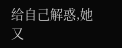给自己解惑,她又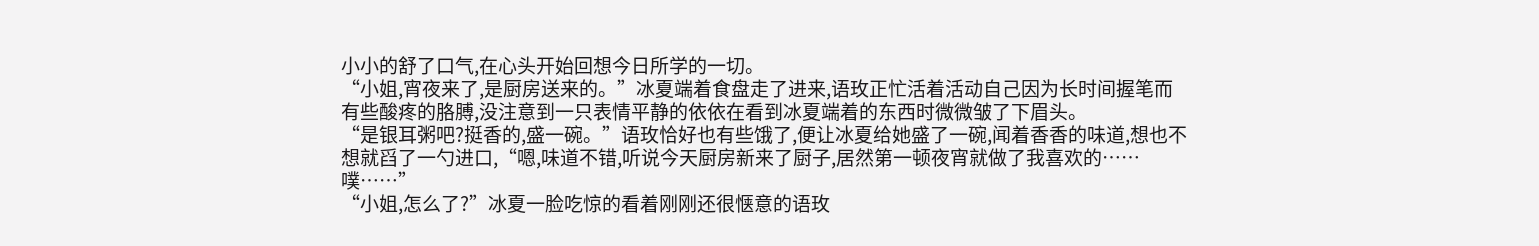小小的舒了口气,在心头开始回想今日所学的一切。
“小姐,宵夜来了,是厨房送来的。”冰夏端着食盘走了进来,语玫正忙活着活动自己因为长时间握笔而有些酸疼的胳膊,没注意到一只表情平静的依依在看到冰夏端着的东西时微微皱了下眉头。
“是银耳粥吧?挺香的,盛一碗。”语玫恰好也有些饿了,便让冰夏给她盛了一碗,闻着香香的味道,想也不想就舀了一勺进口,“嗯,味道不错,听说今天厨房新来了厨子,居然第一顿夜宵就做了我喜欢的……噗……”
“小姐,怎么了?”冰夏一脸吃惊的看着刚刚还很惬意的语玫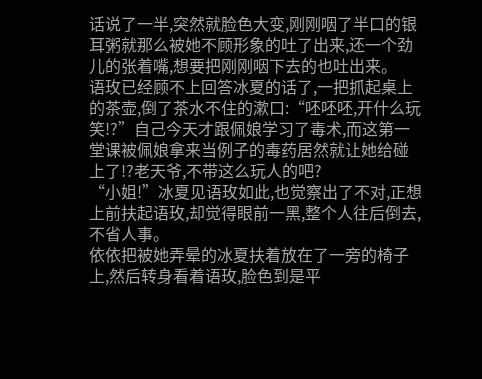话说了一半,突然就脸色大变,刚刚咽了半口的银耳粥就那么被她不顾形象的吐了出来,还一个劲儿的张着嘴,想要把刚刚咽下去的也吐出来。
语玫已经顾不上回答冰夏的话了,一把抓起桌上的茶壶,倒了茶水不住的漱口:“呸呸呸,开什么玩笑!?”自己今天才跟佩娘学习了毒术,而这第一堂课被佩娘拿来当例子的毒药居然就让她给碰上了!?老天爷,不带这么玩人的吧?
“小姐!”冰夏见语玫如此,也觉察出了不对,正想上前扶起语玫,却觉得眼前一黑,整个人往后倒去,不省人事。
依依把被她弄晕的冰夏扶着放在了一旁的椅子上,然后转身看着语玫,脸色到是平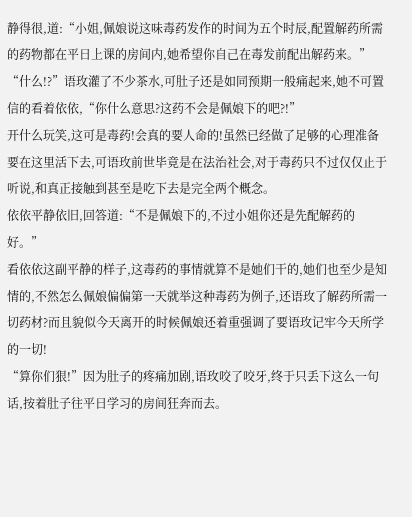静得很,道:“小姐,佩娘说这味毒药发作的时间为五个时辰,配置解药所需的药物都在平日上课的房间内,她希望你自己在毒发前配出解药来。”
“什么!?”语玫灌了不少茶水,可肚子还是如同预期一般痛起来,她不可置信的看着依依,“你什么意思?这药不会是佩娘下的吧?!”
开什么玩笑,这可是毒药!会真的要人命的!虽然已经做了足够的心理准备要在这里活下去,可语玫前世毕竟是在法治社会,对于毒药只不过仅仅止于听说,和真正接触到甚至是吃下去是完全两个概念。
依依平静依旧,回答道:“不是佩娘下的,不过小姐你还是先配解药的好。”
看依依这副平静的样子,这毒药的事情就算不是她们干的,她们也至少是知情的,不然怎么佩娘偏偏第一天就举这种毒药为例子,还语玫了解药所需一切药材?而且貌似今天离开的时候佩娘还着重强调了要语玫记牢今天所学的一切!
“算你们狠!”因为肚子的疼痛加剧,语玫咬了咬牙,终于只丢下这么一句话,按着肚子往平日学习的房间狂奔而去。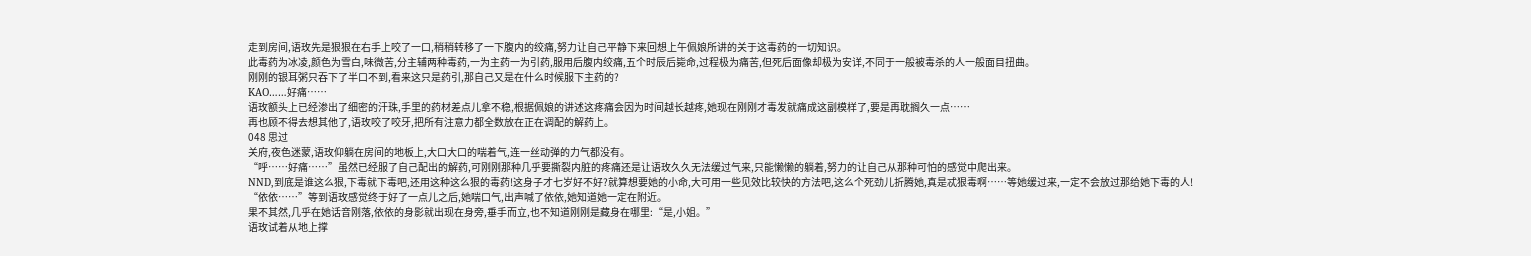走到房间,语玫先是狠狠在右手上咬了一口,稍稍转移了一下腹内的绞痛,努力让自己平静下来回想上午佩娘所讲的关于这毒药的一切知识。
此毒药为冰凌,颜色为雪白,味微苦,分主辅两种毒药,一为主药一为引药,服用后腹内绞痛,五个时辰后毙命,过程极为痛苦,但死后面像却极为安详,不同于一般被毒杀的人一般面目扭曲。
刚刚的银耳粥只吞下了半口不到,看来这只是药引,那自己又是在什么时候服下主药的?
KAO……好痛……
语玫额头上已经渗出了细密的汗珠,手里的药材差点儿拿不稳,根据佩娘的讲述这疼痛会因为时间越长越疼,她现在刚刚才毒发就痛成这副模样了,要是再耽搁久一点……
再也顾不得去想其他了,语玫咬了咬牙,把所有注意力都全数放在正在调配的解药上。
048 思过
关府,夜色迷蒙,语玫仰躺在房间的地板上,大口大口的喘着气,连一丝动弹的力气都没有。
“呼……好痛……”虽然已经服了自己配出的解药,可刚刚那种几乎要撕裂内脏的疼痛还是让语玫久久无法缓过气来,只能懒懒的躺着,努力的让自己从那种可怕的感觉中爬出来。
NND,到底是谁这么狠,下毒就下毒吧,还用这种这么狠的毒药!这身子才七岁好不好?就算想要她的小命,大可用一些见效比较快的方法吧,这么个死劲儿折腾她,真是忒狠毒啊……等她缓过来,一定不会放过那给她下毒的人!
“依依……”等到语玫感觉终于好了一点儿之后,她喘口气,出声喊了依依,她知道她一定在附近。
果不其然,几乎在她话音刚落,依依的身影就出现在身旁,垂手而立,也不知道刚刚是藏身在哪里:“是,小姐。”
语玫试着从地上撑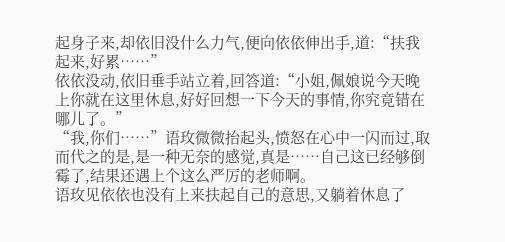起身子来,却依旧没什么力气,便向依依伸出手,道:“扶我起来,好累……”
依依没动,依旧垂手站立着,回答道:“小姐,佩娘说今天晚上你就在这里休息,好好回想一下今天的事情,你究竟错在哪儿了。”
“我,你们……”语玫微微抬起头,愤怒在心中一闪而过,取而代之的是,是一种无奈的感觉,真是……自己这已经够倒霉了,结果还遇上个这么严厉的老师啊。
语玫见依依也没有上来扶起自己的意思,又躺着休息了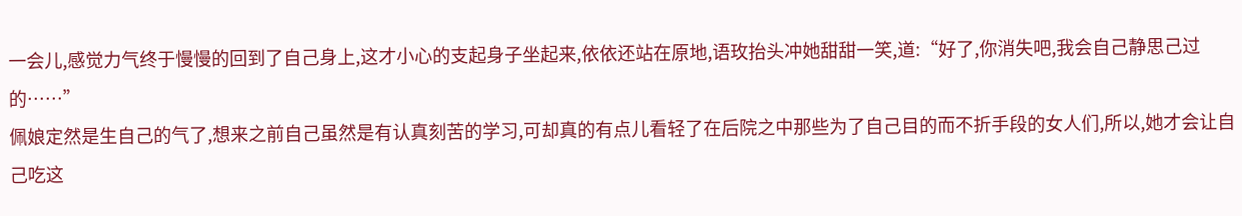一会儿,感觉力气终于慢慢的回到了自己身上,这才小心的支起身子坐起来,依依还站在原地,语玫抬头冲她甜甜一笑,道:“好了,你消失吧,我会自己静思己过的……”
佩娘定然是生自己的气了,想来之前自己虽然是有认真刻苦的学习,可却真的有点儿看轻了在后院之中那些为了自己目的而不折手段的女人们,所以,她才会让自己吃这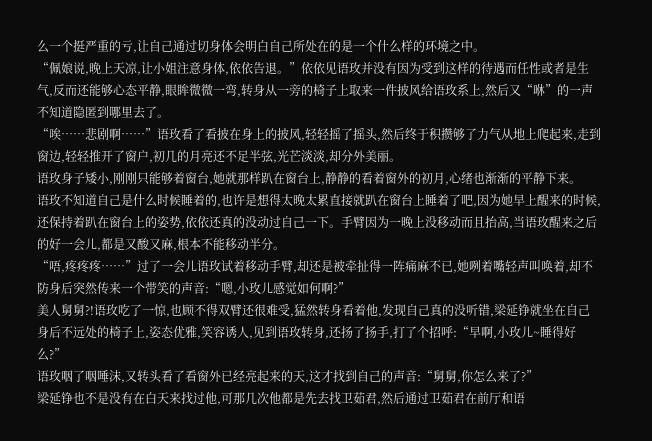么一个挺严重的亏,让自己通过切身体会明白自己所处在的是一个什么样的环境之中。
“佩娘说,晚上天凉,让小姐注意身体,依依告退。”依依见语玫并没有因为受到这样的待遇而任性或者是生气,反而还能够心态平静,眼眸微微一弯,转身从一旁的椅子上取来一件披风给语玫系上,然后又“咻”的一声不知道隐匿到哪里去了。
“唉……悲剧啊……”语玫看了看披在身上的披风,轻轻摇了摇头,然后终于积攒够了力气从地上爬起来,走到窗边,轻轻推开了窗户,初几的月亮还不足半弦,光芒淡淡,却分外美丽。
语玫身子矮小,刚刚只能够着窗台,她就那样趴在窗台上,静静的看着窗外的初月,心绪也渐渐的平静下来。
语玫不知道自己是什么时候睡着的,也许是想得太晚太累直接就趴在窗台上睡着了吧,因为她早上醒来的时候,还保持着趴在窗台上的姿势,依依还真的没动过自己一下。手臂因为一晚上没移动而且抬高,当语玫醒来之后的好一会儿,都是又酸又麻,根本不能移动半分。
“唔,疼疼疼……”过了一会儿语玫试着移动手臂,却还是被牵扯得一阵痛麻不已,她咧着嘴轻声叫唤着,却不防身后突然传来一个带笑的声音:“嗯,小玫儿感觉如何啊?”
美人舅舅?!语玫吃了一惊,也顾不得双臂还很难受,猛然转身看着他,发现自己真的没听错,梁延铮就坐在自己身后不远处的椅子上,姿态优雅,笑容诱人,见到语玫转身,还扬了扬手,打了个招呼:“早啊,小玫儿~睡得好么?”
语玫咽了咽唾沫,又转头看了看窗外已经亮起来的天,这才找到自己的声音:“舅舅,你怎么来了?”
梁延铮也不是没有在白天来找过他,可那几次他都是先去找卫茹君,然后通过卫茹君在前厅和语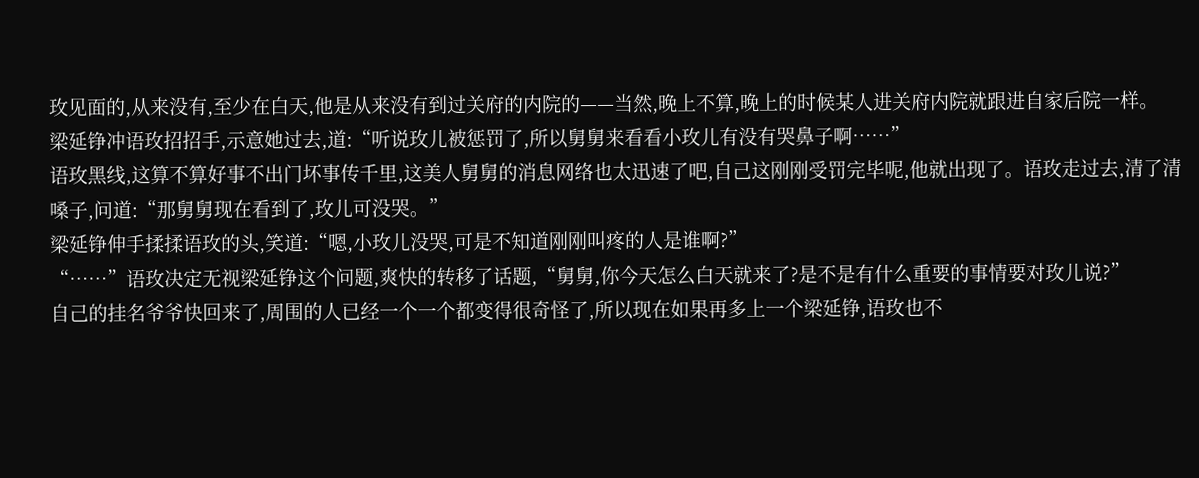玫见面的,从来没有,至少在白天,他是从来没有到过关府的内院的——当然,晚上不算,晚上的时候某人进关府内院就跟进自家后院一样。
梁延铮冲语玫招招手,示意她过去,道:“听说玫儿被惩罚了,所以舅舅来看看小玫儿有没有哭鼻子啊……”
语玫黑线,这算不算好事不出门坏事传千里,这美人舅舅的消息网络也太迅速了吧,自己这刚刚受罚完毕呢,他就出现了。语玫走过去,清了清嗓子,问道:“那舅舅现在看到了,玫儿可没哭。”
梁延铮伸手揉揉语玫的头,笑道:“嗯,小玫儿没哭,可是不知道刚刚叫疼的人是谁啊?”
“……”语玫决定无视梁延铮这个问题,爽快的转移了话题,“舅舅,你今天怎么白天就来了?是不是有什么重要的事情要对玫儿说?”
自己的挂名爷爷快回来了,周围的人已经一个一个都变得很奇怪了,所以现在如果再多上一个梁延铮,语玫也不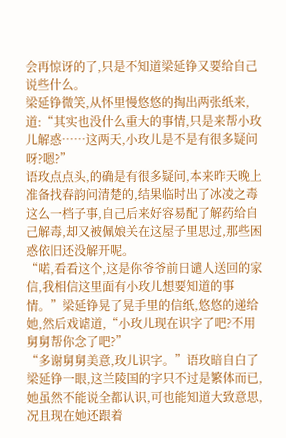会再惊讶的了,只是不知道梁延铮又要给自己说些什么。
梁延铮微笑,从怀里慢悠悠的掏出两张纸来,道:“其实也没什么重大的事情,只是来帮小玫儿解惑……这两天,小玫儿是不是有很多疑问呀?嗯?”
语玫点点头,的确是有很多疑问,本来昨天晚上准备找春韵问清楚的,结果临时出了冰凌之毒这么一档子事,自己后来好容易配了解药给自己解毒,却又被佩娘关在这屋子里思过,那些困惑依旧还没解开呢。
“喏,看看这个,这是你爷爷前日谴人送回的家信,我相信这里面有小玫儿想要知道的事情。”梁延铮晃了晃手里的信纸,悠悠的递给她,然后戏谑道,“小玫儿现在识字了吧?不用舅舅帮你念了吧?”
“多谢舅舅美意,玫儿识字。”语玫暗自白了梁延铮一眼,这兰陵国的字只不过是繁体而已,她虽然不能说全都认识,可也能知道大致意思,况且现在她还跟着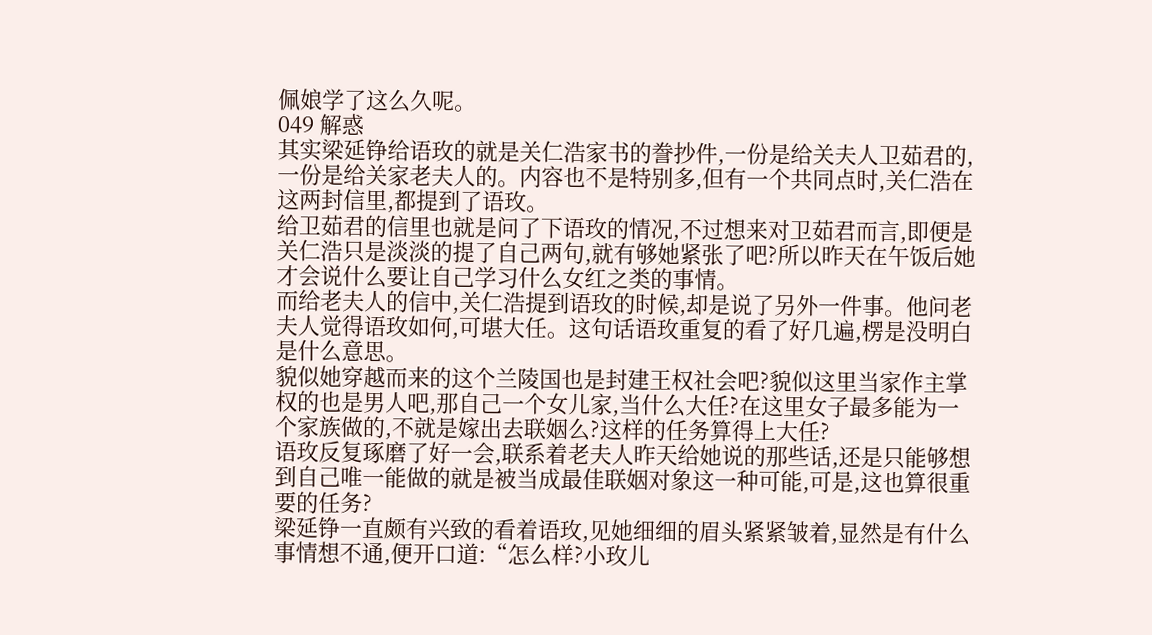佩娘学了这么久呢。
049 解惑
其实梁延铮给语玫的就是关仁浩家书的誊抄件,一份是给关夫人卫茹君的,一份是给关家老夫人的。内容也不是特别多,但有一个共同点时,关仁浩在这两封信里,都提到了语玫。
给卫茹君的信里也就是问了下语玫的情况,不过想来对卫茹君而言,即便是关仁浩只是淡淡的提了自己两句,就有够她紧张了吧?所以昨天在午饭后她才会说什么要让自己学习什么女红之类的事情。
而给老夫人的信中,关仁浩提到语玫的时候,却是说了另外一件事。他问老夫人觉得语玫如何,可堪大任。这句话语玫重复的看了好几遍,楞是没明白是什么意思。
貌似她穿越而来的这个兰陵国也是封建王权社会吧?貌似这里当家作主掌权的也是男人吧,那自己一个女儿家,当什么大任?在这里女子最多能为一个家族做的,不就是嫁出去联姻么?这样的任务算得上大任?
语玫反复琢磨了好一会,联系着老夫人昨天给她说的那些话,还是只能够想到自己唯一能做的就是被当成最佳联姻对象这一种可能,可是,这也算很重要的任务?
梁延铮一直颇有兴致的看着语玫,见她细细的眉头紧紧皱着,显然是有什么事情想不通,便开口道:“怎么样?小玫儿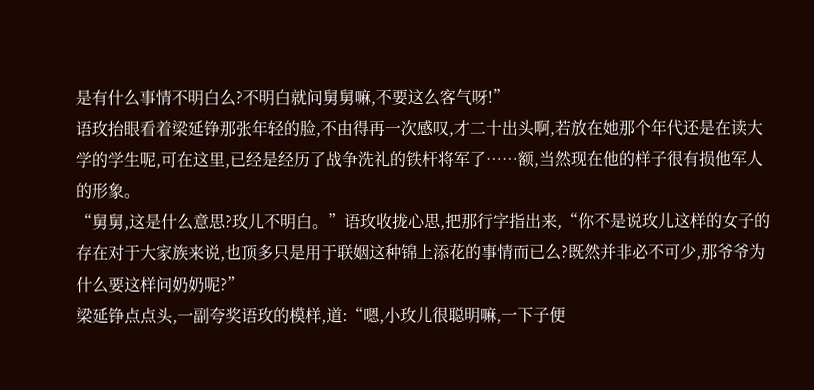是有什么事情不明白么?不明白就问舅舅嘛,不要这么客气呀!”
语玫抬眼看着梁延铮那张年轻的脸,不由得再一次感叹,才二十出头啊,若放在她那个年代还是在读大学的学生呢,可在这里,已经是经历了战争洗礼的铁杆将军了……额,当然现在他的样子很有损他军人的形象。
“舅舅,这是什么意思?玫儿不明白。”语玫收拢心思,把那行字指出来,“你不是说玫儿这样的女子的存在对于大家族来说,也顶多只是用于联姻这种锦上添花的事情而已么?既然并非必不可少,那爷爷为什么要这样问奶奶呢?”
梁延铮点点头,一副夸奖语玫的模样,道:“嗯,小玫儿很聪明嘛,一下子便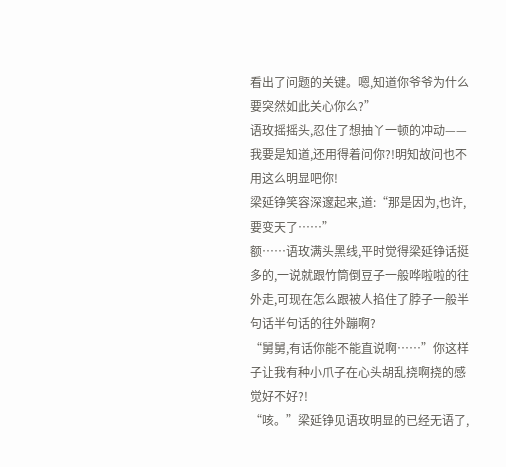看出了问题的关键。嗯,知道你爷爷为什么要突然如此关心你么?”
语玫摇摇头,忍住了想抽丫一顿的冲动——我要是知道,还用得着问你?!明知故问也不用这么明显吧你!
梁延铮笑容深邃起来,道:“那是因为,也许,要变天了……”
额……语玫满头黑线,平时觉得梁延铮话挺多的,一说就跟竹筒倒豆子一般哗啦啦的往外走,可现在怎么跟被人掐住了脖子一般半句话半句话的往外蹦啊?
“舅舅,有话你能不能直说啊……”你这样子让我有种小爪子在心头胡乱挠啊挠的感觉好不好?!
“咳。”梁延铮见语玫明显的已经无语了,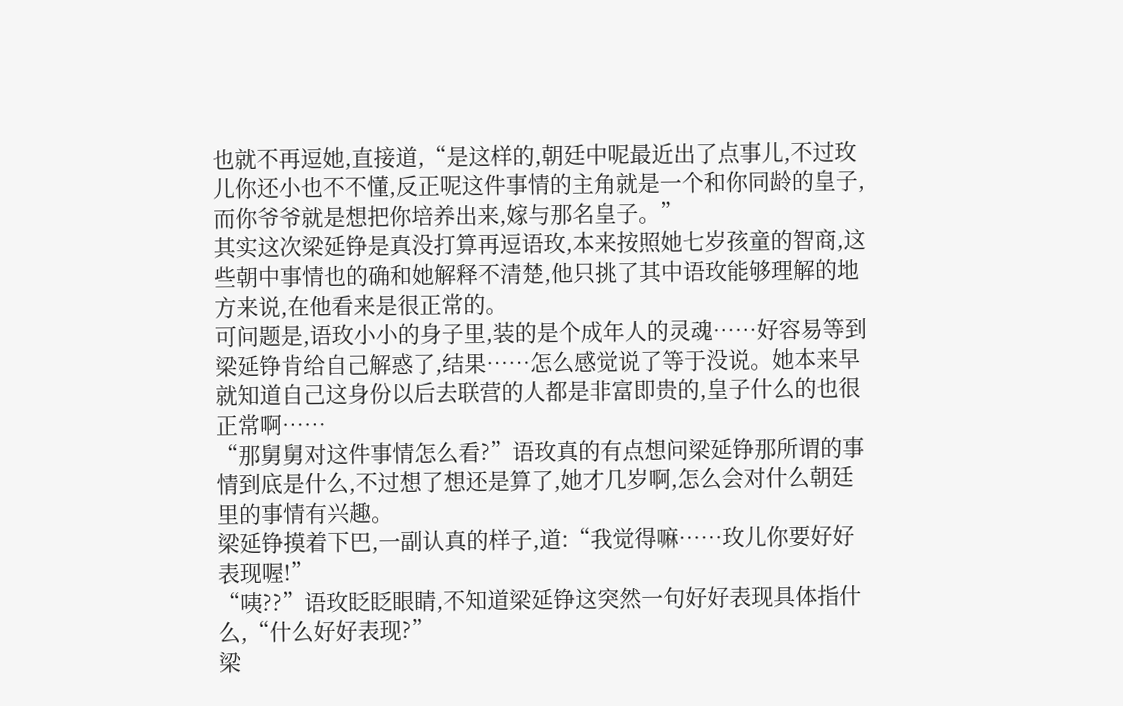也就不再逗她,直接道,“是这样的,朝廷中呢最近出了点事儿,不过玫儿你还小也不不懂,反正呢这件事情的主角就是一个和你同龄的皇子,而你爷爷就是想把你培养出来,嫁与那名皇子。”
其实这次梁延铮是真没打算再逗语玫,本来按照她七岁孩童的智商,这些朝中事情也的确和她解释不清楚,他只挑了其中语玫能够理解的地方来说,在他看来是很正常的。
可问题是,语玫小小的身子里,装的是个成年人的灵魂……好容易等到梁延铮肯给自己解惑了,结果……怎么感觉说了等于没说。她本来早就知道自己这身份以后去联营的人都是非富即贵的,皇子什么的也很正常啊……
“那舅舅对这件事情怎么看?”语玫真的有点想问梁延铮那所谓的事情到底是什么,不过想了想还是算了,她才几岁啊,怎么会对什么朝廷里的事情有兴趣。
梁延铮摸着下巴,一副认真的样子,道:“我觉得嘛……玫儿你要好好表现喔!”
“咦??”语玫眨眨眼睛,不知道梁延铮这突然一句好好表现具体指什么,“什么好好表现?”
梁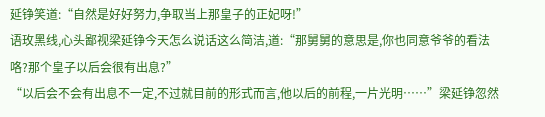延铮笑道:“自然是好好努力,争取当上那皇子的正妃呀!”
语玫黑线,心头鄙视梁延铮今天怎么说话这么简洁,道:“那舅舅的意思是,你也同意爷爷的看法咯?那个皇子以后会很有出息?”
“以后会不会有出息不一定,不过就目前的形式而言,他以后的前程,一片光明……”梁延铮忽然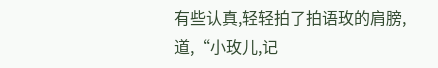有些认真,轻轻拍了拍语玫的肩膀,道,“小玫儿,记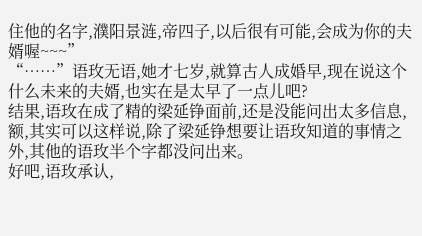住他的名字,濮阳景涟,帝四子,以后很有可能,会成为你的夫婿喔~~~”
“……”语玫无语,她才七岁,就算古人成婚早,现在说这个什么未来的夫婿,也实在是太早了一点儿吧?
结果,语玫在成了精的梁延铮面前,还是没能问出太多信息,额,其实可以这样说,除了梁延铮想要让语玫知道的事情之外,其他的语玫半个字都没问出来。
好吧,语玫承认,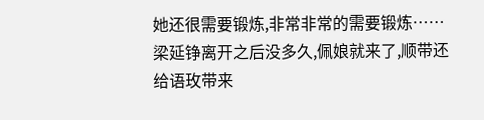她还很需要锻炼,非常非常的需要锻炼……
梁延铮离开之后没多久,佩娘就来了,顺带还给语玫带来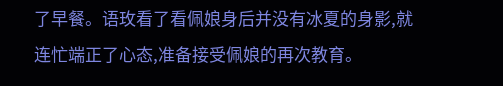了早餐。语玫看了看佩娘身后并没有冰夏的身影,就连忙端正了心态,准备接受佩娘的再次教育。